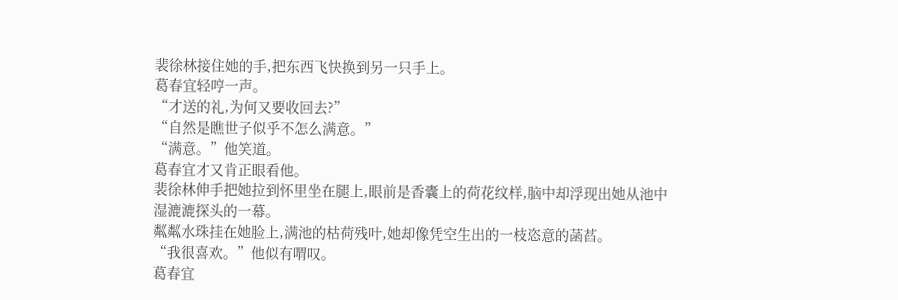裴徐林接住她的手,把东西飞快换到另一只手上。
葛春宜轻哼一声。
“才送的礼,为何又要收回去?”
“自然是瞧世子似乎不怎么满意。”
“满意。”他笑道。
葛春宜才又肯正眼看他。
裴徐林伸手把她拉到怀里坐在腿上,眼前是香囊上的荷花纹样,脑中却浮现出她从池中湿漉漉探头的一幕。
粼粼水珠挂在她脸上,满池的枯荷残叶,她却像凭空生出的一枝恣意的菡萏。
“我很喜欢。”他似有喟叹。
葛春宜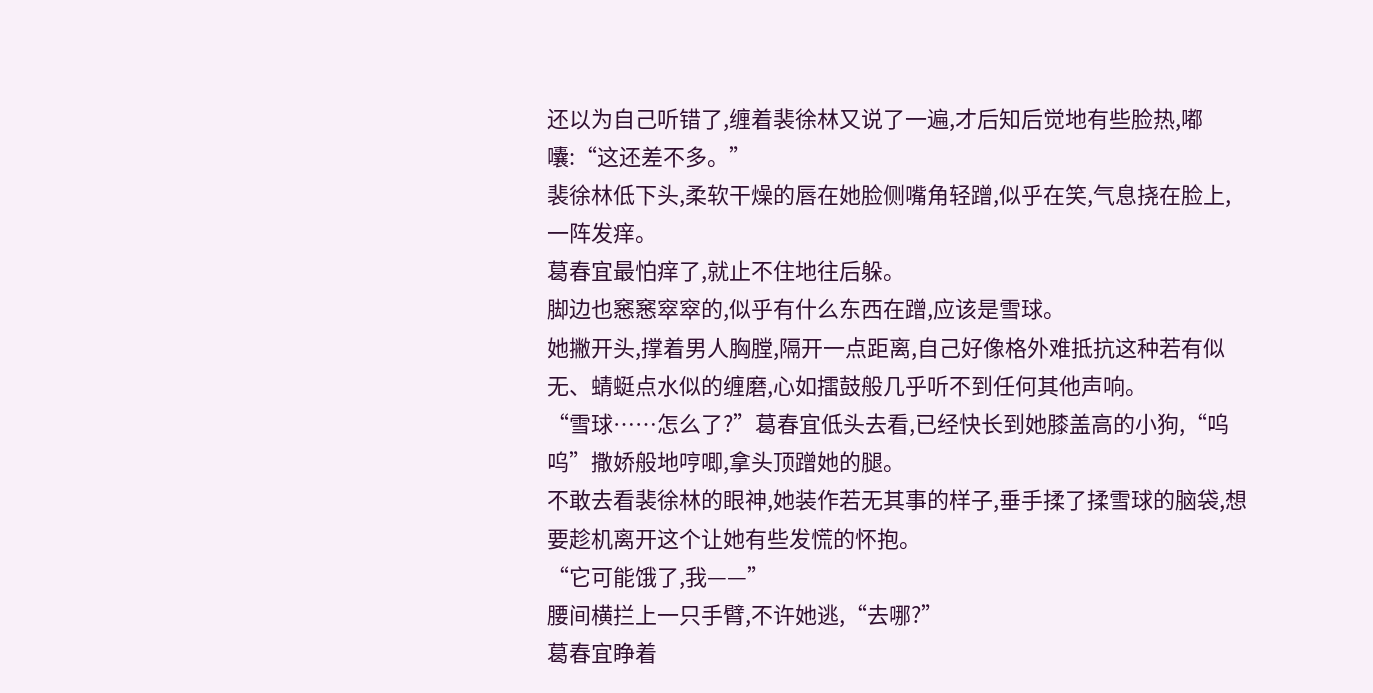还以为自己听错了,缠着裴徐林又说了一遍,才后知后觉地有些脸热,嘟囔:“这还差不多。”
裴徐林低下头,柔软干燥的唇在她脸侧嘴角轻蹭,似乎在笑,气息挠在脸上,一阵发痒。
葛春宜最怕痒了,就止不住地往后躲。
脚边也窸窸窣窣的,似乎有什么东西在蹭,应该是雪球。
她撇开头,撑着男人胸膛,隔开一点距离,自己好像格外难抵抗这种若有似无、蜻蜓点水似的缠磨,心如擂鼓般几乎听不到任何其他声响。
“雪球……怎么了?”葛春宜低头去看,已经快长到她膝盖高的小狗,“呜呜”撒娇般地哼唧,拿头顶蹭她的腿。
不敢去看裴徐林的眼神,她装作若无其事的样子,垂手揉了揉雪球的脑袋,想要趁机离开这个让她有些发慌的怀抱。
“它可能饿了,我——”
腰间横拦上一只手臂,不许她逃,“去哪?”
葛春宜睁着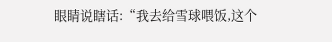眼睛说瞎话:“我去给雪球喂饭,这个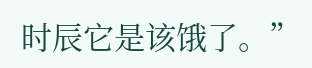时辰它是该饿了。”